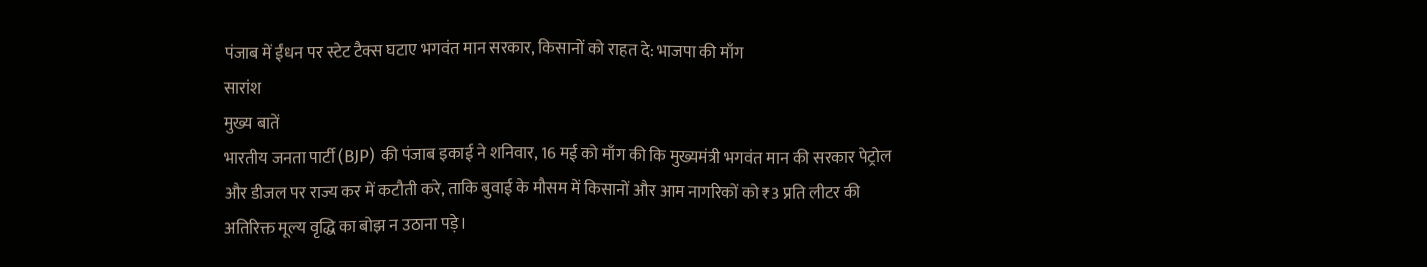पंजाब में ईंधन पर स्टेट टैक्स घटाए भगवंत मान सरकार, किसानों को राहत दे: भाजपा की माँग
सारांश
मुख्य बातें
भारतीय जनता पार्टी (BJP) की पंजाब इकाई ने शनिवार, 16 मई को माँग की कि मुख्यमंत्री भगवंत मान की सरकार पेट्रोल और डीजल पर राज्य कर में कटौती करे, ताकि बुवाई के मौसम में किसानों और आम नागरिकों को ₹3 प्रति लीटर की अतिरिक्त मूल्य वृद्धि का बोझ न उठाना पड़े।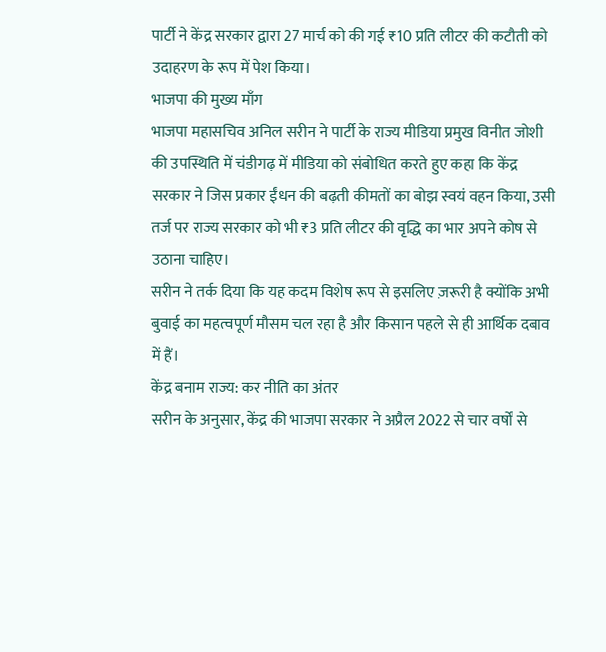पार्टी ने केंद्र सरकार द्वारा 27 मार्च को की गई ₹10 प्रति लीटर की कटौती को उदाहरण के रूप में पेश किया।
भाजपा की मुख्य माँग
भाजपा महासचिव अनिल सरीन ने पार्टी के राज्य मीडिया प्रमुख विनीत जोशी की उपस्थिति में चंडीगढ़ में मीडिया को संबोधित करते हुए कहा कि केंद्र सरकार ने जिस प्रकार ईंधन की बढ़ती कीमतों का बोझ स्वयं वहन किया, उसी तर्ज पर राज्य सरकार को भी ₹3 प्रति लीटर की वृद्धि का भार अपने कोष से उठाना चाहिए।
सरीन ने तर्क दिया कि यह कदम विशेष रूप से इसलिए ज़रूरी है क्योंकि अभी बुवाई का महत्वपूर्ण मौसम चल रहा है और किसान पहले से ही आर्थिक दबाव में हैं।
केंद्र बनाम राज्य: कर नीति का अंतर
सरीन के अनुसार, केंद्र की भाजपा सरकार ने अप्रैल 2022 से चार वर्षों से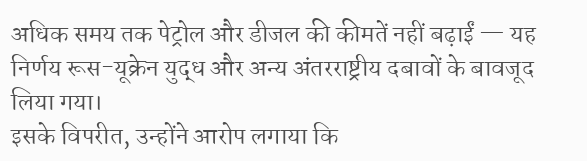अधिक समय तक पेट्रोल और डीजल की कीमतें नहीं बढ़ाईं — यह निर्णय रूस-यूक्रेन युद्ध और अन्य अंतरराष्ट्रीय दबावों के बावजूद लिया गया।
इसके विपरीत, उन्होंने आरोप लगाया कि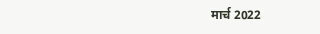मार्च 2022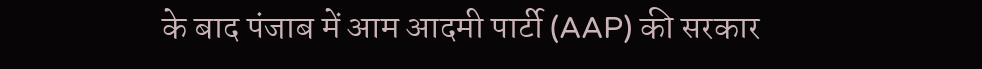के बाद पंजाब में आम आदमी पार्टी (AAP) की सरकार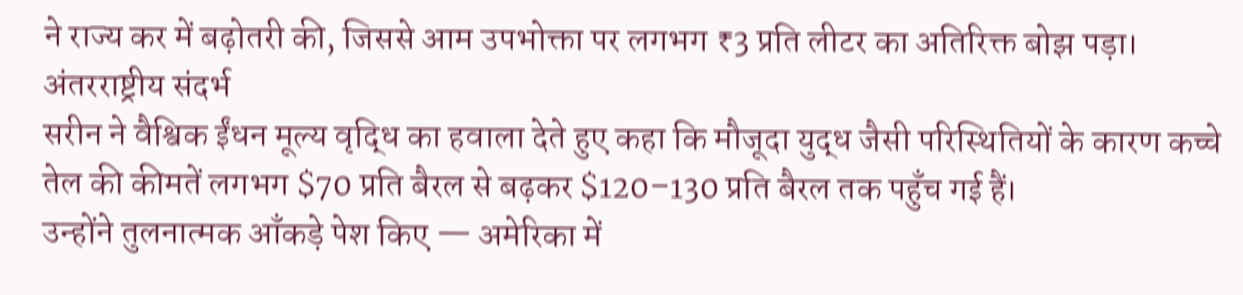ने राज्य कर में बढ़ोतरी की, जिससे आम उपभोक्ता पर लगभग ₹3 प्रति लीटर का अतिरिक्त बोझ पड़ा।
अंतरराष्ट्रीय संदर्भ
सरीन ने वैश्विक ईंधन मूल्य वृद्धि का हवाला देते हुए कहा कि मौजूदा युद्ध जैसी परिस्थितियों के कारण कच्चे तेल की कीमतें लगभग $70 प्रति बैरल से बढ़कर $120–130 प्रति बैरल तक पहुँच गई हैं।
उन्होंने तुलनात्मक आँकड़े पेश किए — अमेरिका में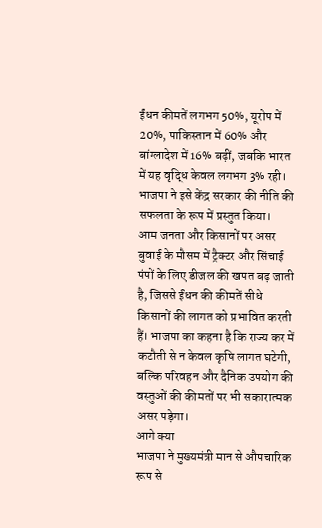ईंधन कीमतें लगभग 50%, यूरोप में 20%, पाकिस्तान में 60% और बांग्लादेश में 16% बढ़ीं, जबकि भारत में यह वृद्धि केवल लगभग 3% रही। भाजपा ने इसे केंद्र सरकार की नीति की सफलता के रूप में प्रस्तुत किया।
आम जनता और किसानों पर असर
बुवाई के मौसम में ट्रैक्टर और सिंचाई पंपों के लिए डीजल की खपत बढ़ जाती है, जिससे ईंधन की कीमतें सीधे किसानों की लागत को प्रभावित करती हैं। भाजपा का कहना है कि राज्य कर में कटौती से न केवल कृषि लागत घटेगी, बल्कि परिवहन और दैनिक उपयोग की वस्तुओं की कीमतों पर भी सकारात्मक असर पड़ेगा।
आगे क्या
भाजपा ने मुख्यमंत्री मान से औपचारिक रूप से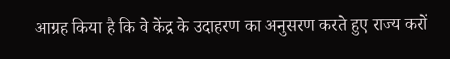आग्रह किया है कि वे केंद्र के उदाहरण का अनुसरण करते हुए राज्य करों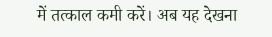में तत्काल कमी करें। अब यह देखना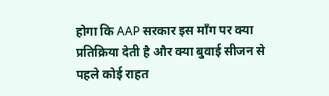होगा कि AAP सरकार इस माँग पर क्या प्रतिक्रिया देती है और क्या बुवाई सीजन से पहले कोई राहत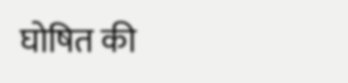घोषित की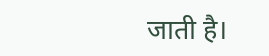जाती है।